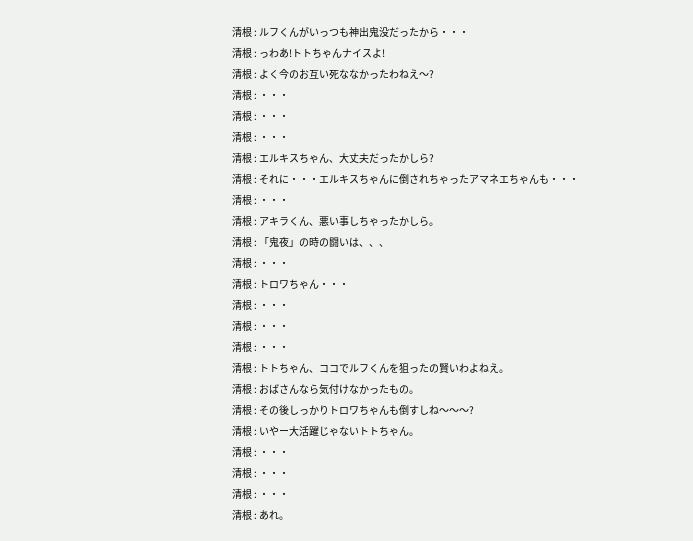清根 : ルフくんがいっつも神出鬼没だったから・・・
清根 : っわあ!トトちゃんナイスよ!
清根 : よく今のお互い死ななかったわねえ〜?
清根 : ・・・
清根 : ・・・
清根 : ・・・
清根 : エルキスちゃん、大丈夫だったかしら?
清根 : それに・・・エルキスちゃんに倒されちゃったアマネエちゃんも・・・
清根 : ・・・
清根 : アキラくん、悪い事しちゃったかしら。
清根 : 「鬼夜」の時の闘いは、、、
清根 : ・・・
清根 : トロワちゃん・・・
清根 : ・・・
清根 : ・・・
清根 : ・・・
清根 : トトちゃん、ココでルフくんを狙ったの賢いわよねえ。
清根 : おばさんなら気付けなかったもの。
清根 : その後しっかりトロワちゃんも倒すしね〜〜〜?
清根 : いやー大活躍じゃないトトちゃん。
清根 : ・・・
清根 : ・・・
清根 : ・・・
清根 : あれ。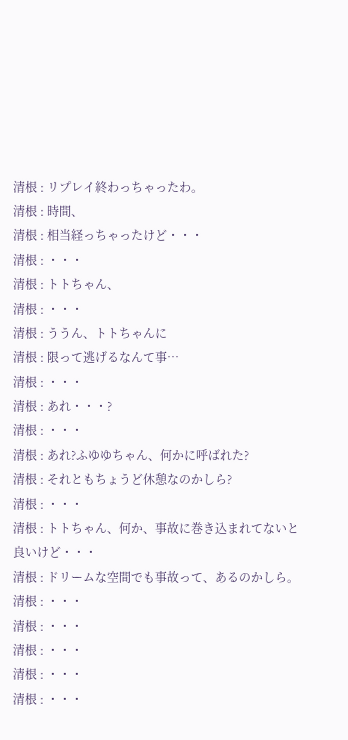清根 : リプレイ終わっちゃったわ。
清根 : 時間、
清根 : 相当経っちゃったけど・・・
清根 : ・・・
清根 : トトちゃん、
清根 : ・・・
清根 : ううん、トトちゃんに
清根 : 限って逃げるなんて事…
清根 : ・・・
清根 : あれ・・・?
清根 : ・・・
清根 : あれ?ふゆゆちゃん、何かに呼ばれた?
清根 : それともちょうど休憩なのかしら?
清根 : ・・・
清根 : トトちゃん、何か、事故に巻き込まれてないと良いけど・・・
清根 : ドリームな空間でも事故って、あるのかしら。
清根 : ・・・
清根 : ・・・
清根 : ・・・
清根 : ・・・
清根 : ・・・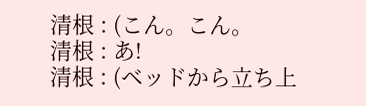清根 : (こん。こん。
清根 : あ!
清根 : (ベッドから立ち上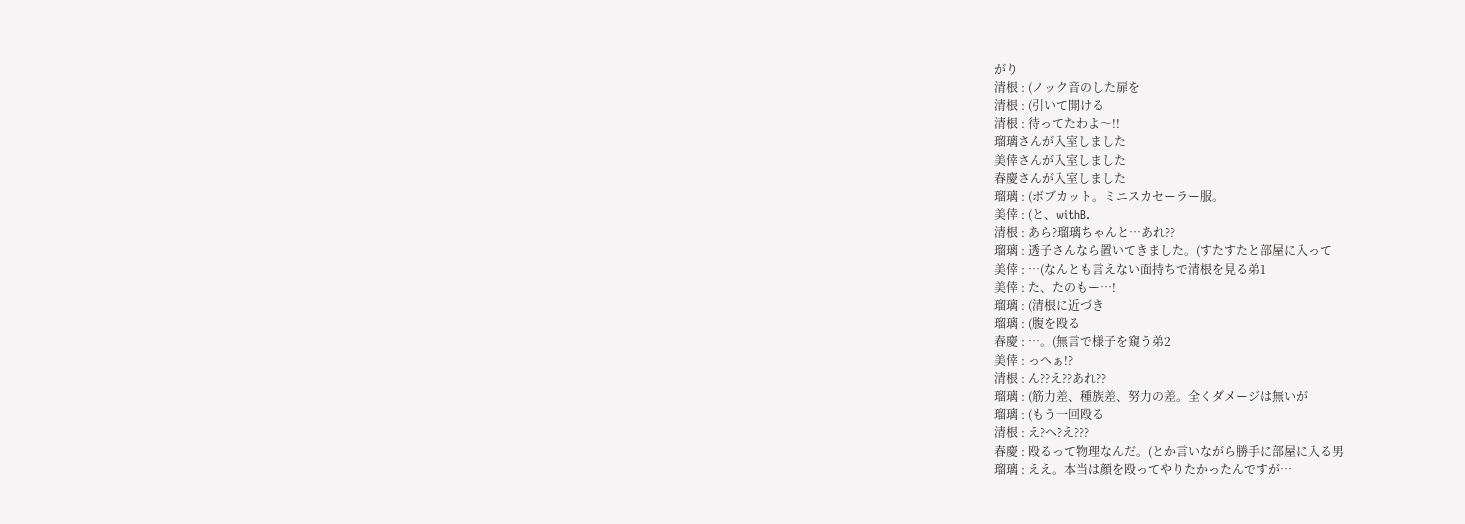がり
清根 : (ノック音のした扉を
清根 : (引いて開ける
清根 : 待ってたわよ〜!!
瑠璃さんが入室しました
美倖さんが入室しました
春慶さんが入室しました
瑠璃 : (ボブカット。ミニスカセーラー服。
美倖 : (と、withB.
清根 : あら?瑠璃ちゃんと…あれ??
瑠璃 : 透子さんなら置いてきました。(すたすたと部屋に入って
美倖 : …(なんとも言えない面持ちで清根を見る弟1
美倖 : た、たのもー…!
瑠璃 : (清根に近づき
瑠璃 : (腹を殴る
春慶 : …。(無言で様子を窺う弟2
美倖 : っへぁ!?
清根 : ん??え??あれ??
瑠璃 : (筋力差、種族差、努力の差。全くダメージは無いが
瑠璃 : (もう一回殴る
清根 : え?へ?え???
春慶 : 殴るって物理なんだ。(とか言いながら勝手に部屋に入る男
瑠璃 : ええ。本当は顔を殴ってやりたかったんですが…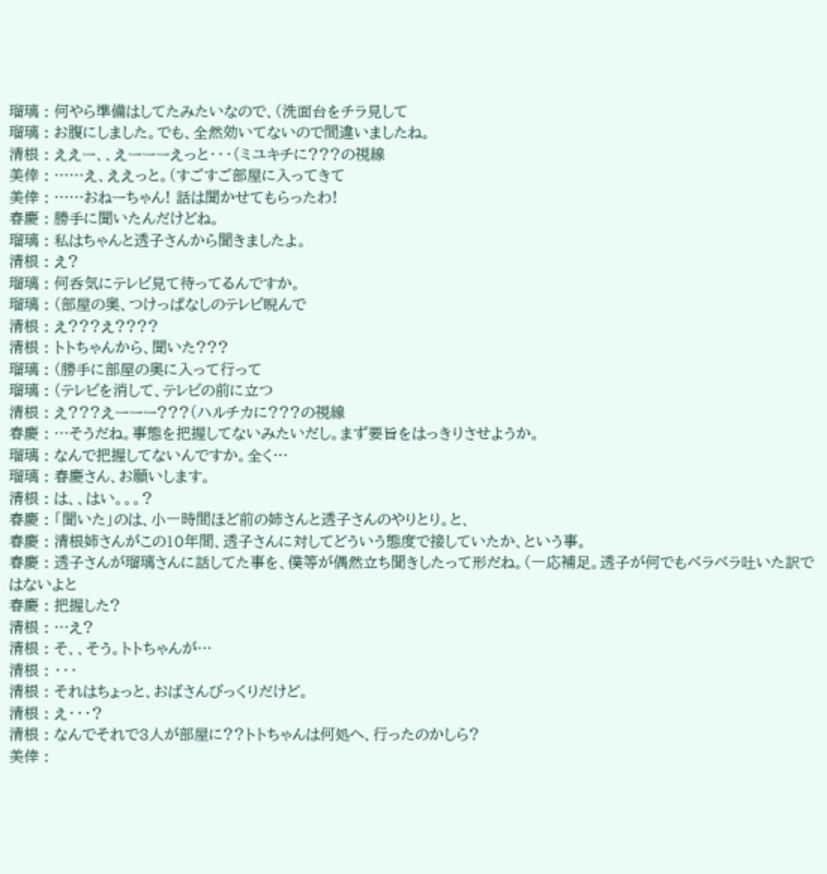瑠璃 : 何やら準備はしてたみたいなので、(洗面台をチラ見して
瑠璃 : お腹にしました。でも、全然効いてないので間違いましたね。
清根 : ええー、、えーーーえっと・・・(ミユキチに???の視線
美倖 : ……え、ええっと。(すごすご部屋に入ってきて
美倖 : ……おねーちゃん! 話は聞かせてもらったわ!
春慶 : 勝手に聞いたんだけどね。
瑠璃 : 私はちゃんと透子さんから聞きましたよ。
清根 : え?
瑠璃 : 何呑気にテレビ見て待ってるんですか。
瑠璃 : (部屋の奥、つけっぱなしのテレビ睨んで
清根 : え???え????
清根 : トトちゃんから、聞いた???
瑠璃 : (勝手に部屋の奥に入って行って
瑠璃 : (テレビを消して、テレビの前に立つ
清根 : え???えーーー???(ハルチカに???の視線
春慶 : …そうだね。事態を把握してないみたいだし。まず要旨をはっきりさせようか。
瑠璃 : なんで把握してないんですか。全く…
瑠璃 : 春慶さん、お願いします。
清根 : は、、はい。。。?
春慶 : 「聞いた」のは、小一時間ほど前の姉さんと透子さんのやりとり。と、
春慶 : 清根姉さんがこの10年間、透子さんに対してどういう態度で接していたか、という事。
春慶 : 透子さんが瑠璃さんに話してた事を、僕等が偶然立ち聞きしたって形だね。(一応補足。透子が何でもベラベラ吐いた訳ではないよと
春慶 : 把握した?
清根 : …え?
清根 : そ、、そう。トトちゃんが…
清根 : ・・・
清根 : それはちょっと、おばさんびっくりだけど。
清根 : え・・・?
清根 : なんでそれで3人が部屋に??トトちゃんは何処へ、行ったのかしら?
美倖 :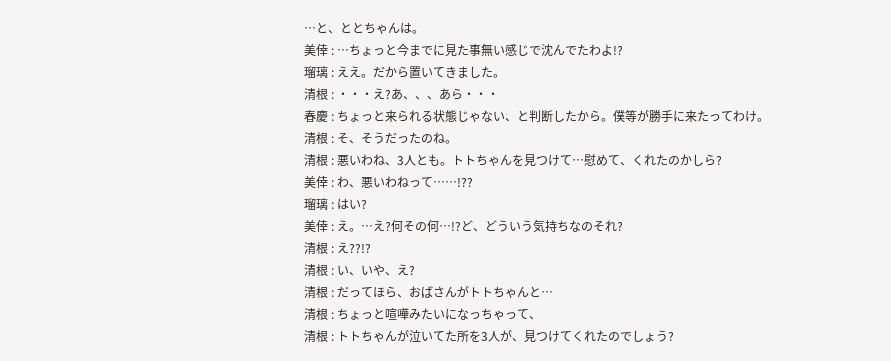…と、ととちゃんは。
美倖 : …ちょっと今までに見た事無い感じで沈んでたわよ!?
瑠璃 : ええ。だから置いてきました。
清根 : ・・・え?あ、、、あら・・・
春慶 : ちょっと来られる状態じゃない、と判断したから。僕等が勝手に来たってわけ。
清根 : そ、そうだったのね。
清根 : 悪いわね、3人とも。トトちゃんを見つけて…慰めて、くれたのかしら?
美倖 : わ、悪いわねって……!??
瑠璃 : はい?
美倖 : え。…え?何その何…!?ど、どういう気持ちなのそれ?
清根 : え??!?
清根 : い、いや、え?
清根 : だってほら、おばさんがトトちゃんと…
清根 : ちょっと喧嘩みたいになっちゃって、
清根 : トトちゃんが泣いてた所を3人が、見つけてくれたのでしょう?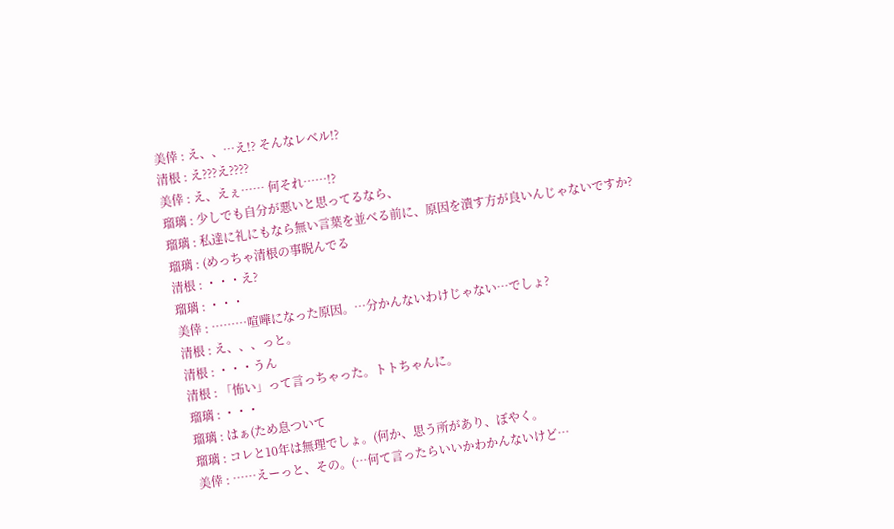美倖 : え、、…え!? そんなレベル!?
清根 : え???え????
美倖 : え、えぇ…… 何それ……!?
瑠璃 : 少しでも自分が悪いと思ってるなら、
瑠璃 : 私達に礼にもなら無い言葉を並べる前に、原因を潰す方が良いんじゃないですか?
瑠璃 : (めっちゃ清根の事睨んでる
清根 : ・・・え?
瑠璃 : ・・・
美倖 : ………喧嘩になった原因。…分かんないわけじゃない…でしょ?
清根 : え、、、っと。
清根 : ・・・うん
清根 : 「怖い」って言っちゃった。トトちゃんに。
瑠璃 : ・・・
瑠璃 : はぁ(ため息ついて
瑠璃 : コレと10年は無理でしょ。(何か、思う所があり、ぼやく。
美倖 : ……えーっと、その。(…何て言ったらいいかわかんないけど…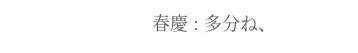春慶 : 多分ね、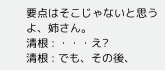要点はそこじゃないと思うよ、姉さん。
清根 : ・・・え?
清根 : でも、その後、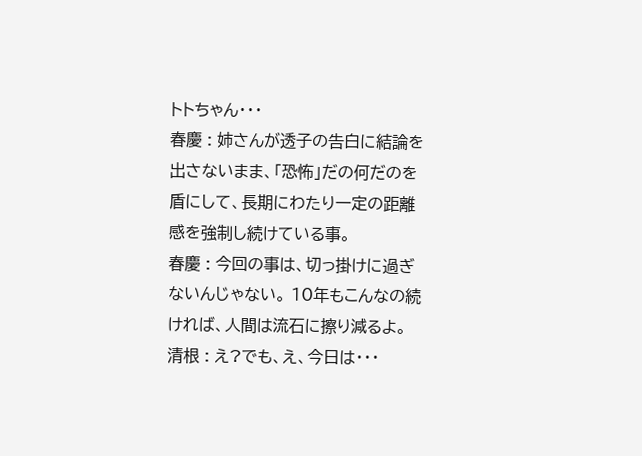トトちゃん・・・
春慶 : 姉さんが透子の告白に結論を出さないまま、「恐怖」だの何だのを盾にして、長期にわたり一定の距離感を強制し続けている事。
春慶 : 今回の事は、切っ掛けに過ぎないんじゃない。 10年もこんなの続ければ、人間は流石に擦り減るよ。
清根 : え?でも、え、今日は・・・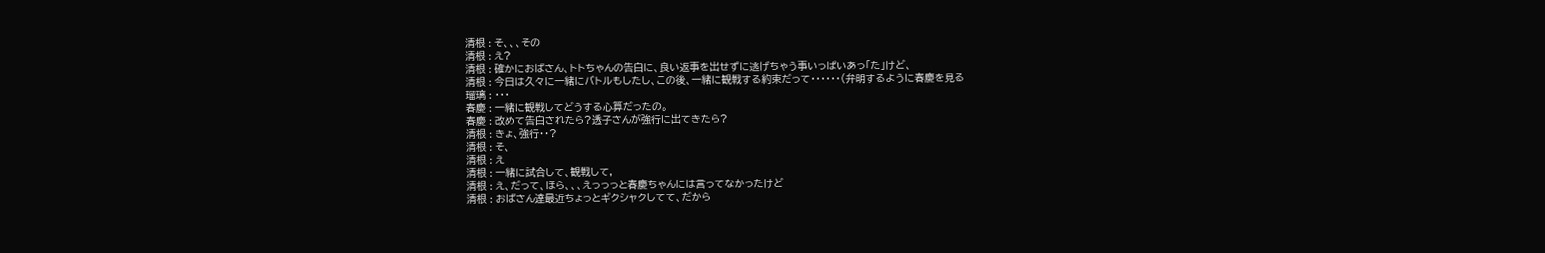清根 : そ、、、その
清根 : え?
清根 : 確かにおばさん、トトちゃんの告白に、良い返事を出せずに逃げちゃう事いっぱいあっ「た」けど、
清根 : 今日は久々に一緒にバトルもしたし、この後、一緒に観戦する約束だって・・・・・・(弁明するように春慶を見る
瑠璃 : ・・・
春慶 : 一緒に観戦してどうする心算だったの。
春慶 : 改めて告白されたら?透子さんが強行に出てきたら?
清根 : きょ、強行・・?
清根 : そ、
清根 : え
清根 : 一緒に試合して、観戦して,
清根 : え、だって、ほら、、、えっっっと春慶ちゃんには言ってなかったけど
清根 : おばさん達最近ちょっとギクシャクしてて、だから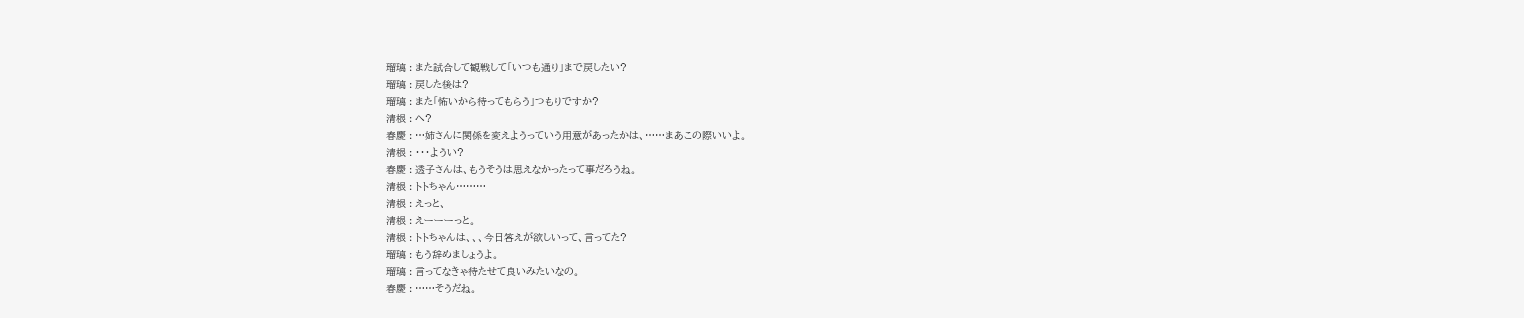瑠璃 : また試合して観戦して「いつも通り」まで戻したい?
瑠璃 : 戻した後は?
瑠璃 : また「怖いから待ってもらう」つもりですか?
清根 : へ?
春慶 : …姉さんに関係を変えようっていう用意があったかは、……まあこの際いいよ。
清根 : ・・・ようい?
春慶 : 透子さんは、もうそうは思えなかったって事だろうね。
清根 : トトちゃん………
清根 : えっと、
清根 : えーーーっと。
清根 : トトちゃんは、、、今日答えが欲しいって、言ってた?
瑠璃 : もう辞めましょうよ。
瑠璃 : 言ってなきゃ待たせて良いみたいなの。
春慶 : ……そうだね。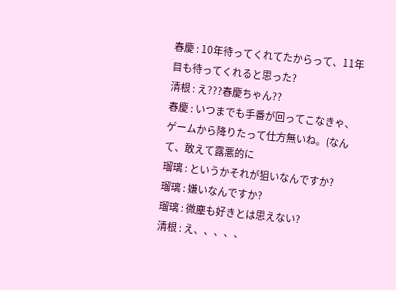春慶 : 10年待ってくれてたからって、11年目も待ってくれると思った?
清根 : え???春慶ちゃん??
春慶 : いつまでも手番が回ってこなきゃ、ゲームから降りたって仕方無いね。(なんて、敢えて露悪的に
瑠璃 : というかそれが狙いなんですか?
瑠璃 : 嫌いなんですか?
瑠璃 : 微塵も好きとは思えない?
清根 : え、、、、、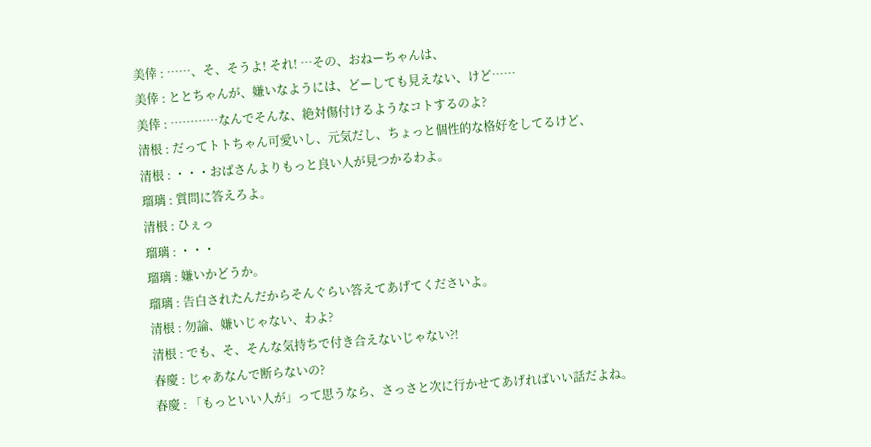美倖 : ……、そ、そうよ! それ! …その、おねーちゃんは、
美倖 : ととちゃんが、嫌いなようには、どーしても見えない、けど……
美倖 : …………なんでそんな、絶対傷付けるようなコトするのよ?
清根 : だってトトちゃん可愛いし、元気だし、ちょっと個性的な格好をしてるけど、
清根 : ・・・おばさんよりもっと良い人が見つかるわよ。
瑠璃 : 質問に答えろよ。
清根 : ひぇっ
瑠璃 : ・・・
瑠璃 : 嫌いかどうか。
瑠璃 : 告白されたんだからそんぐらい答えてあげてくださいよ。
清根 : 勿論、嫌いじゃない、わよ?
清根 : でも、そ、そんな気持ちで付き合えないじゃない?!
春慶 : じゃあなんで断らないの?
春慶 : 「もっといい人が」って思うなら、さっさと次に行かせてあげればいい話だよね。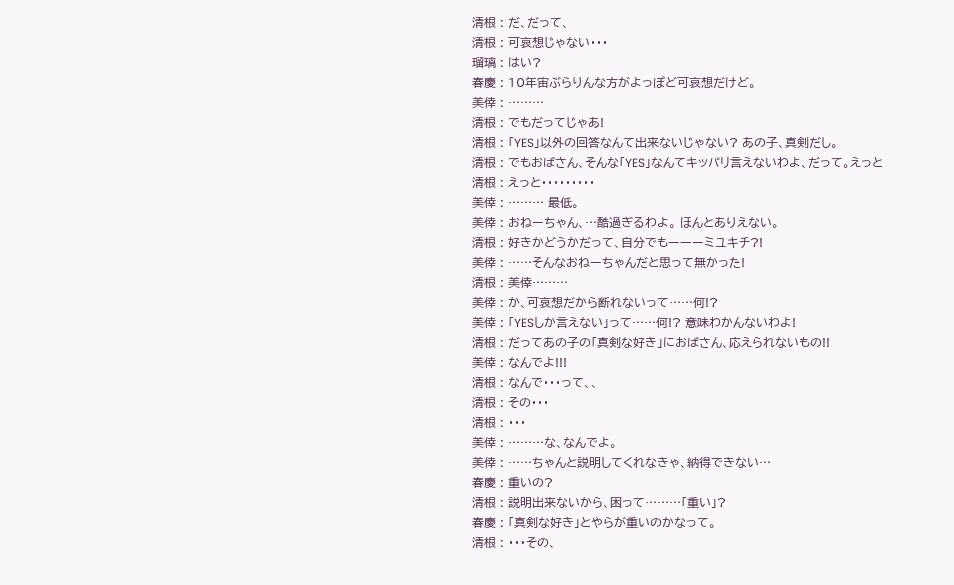清根 : だ、だって、
清根 : 可哀想じゃない・・・
瑠璃 : はい?
春慶 : 10年宙ぶらりんな方がよっぽど可哀想だけど。
美倖 : ………
清根 : でもだってじゃあ!
清根 : 「YES」以外の回答なんて出来ないじゃない? あの子、真剣だし。
清根 : でもおばさん、そんな「YES」なんてキッパリ言えないわよ、だって。えっと
清根 : えっと・・・・・・・・・
美倖 : ……… 最低。
美倖 : おねーちゃん、…酷過ぎるわよ。 ほんとありえない。
清根 : 好きかどうかだって、自分でもーーーミユキチ?!
美倖 : ……そんなおねーちゃんだと思って無かった!
清根 : 美倖………
美倖 : か、可哀想だから断れないって……何!?
美倖 : 「YESしか言えない」って……何!? 意味わかんないわよ!
清根 : だってあの子の「真剣な好き」におばさん、応えられないもの!!
美倖 : なんでよ!!!
清根 : なんで・・・って、、
清根 : その・・・
清根 : ・・・
美倖 : ………な、なんでよ。
美倖 : ……ちゃんと説明してくれなきゃ、納得できない…
春慶 : 重いの?
清根 : 説明出来ないから、困って………「重い」?
春慶 : 「真剣な好き」とやらが重いのかなって。
清根 : ・・・その、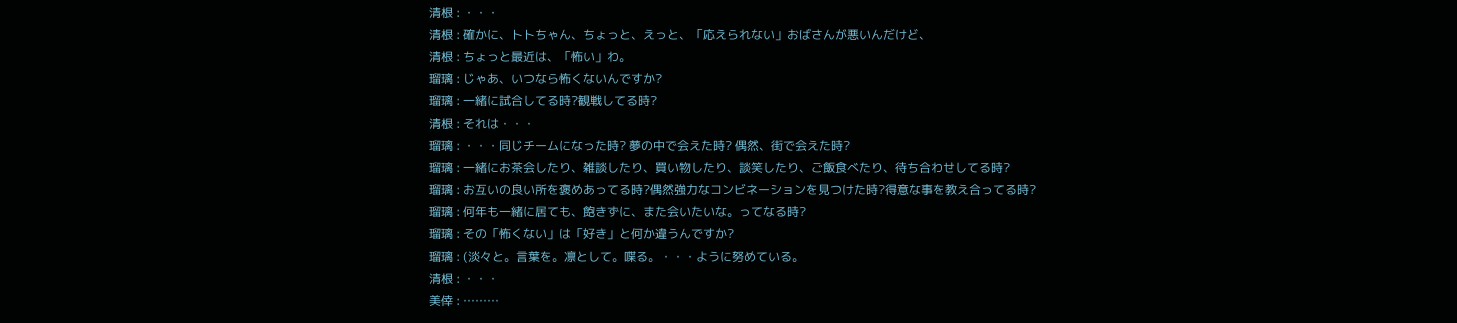清根 : ・・・
清根 : 確かに、トトちゃん、ちょっと、えっと、「応えられない」おばさんが悪いんだけど、
清根 : ちょっと最近は、「怖い」わ。
瑠璃 : じゃあ、いつなら怖くないんですか?
瑠璃 : 一緒に試合してる時?観戦してる時?
清根 : それは・・・
瑠璃 : ・・・同じチームになった時? 夢の中で会えた時? 偶然、街で会えた時?
瑠璃 : 一緒にお茶会したり、雑談したり、買い物したり、談笑したり、ご飯食べたり、待ち合わせしてる時?
瑠璃 : お互いの良い所を褒めあってる時?偶然強力なコンビネーションを見つけた時?得意な事を教え合ってる時?
瑠璃 : 何年も一緒に居ても、飽きずに、また会いたいな。ってなる時?
瑠璃 : その「怖くない」は「好き」と何か違うんですか?
瑠璃 : (淡々と。言葉を。凛として。喋る。・・・ように努めている。
清根 : ・・・
美倖 : ………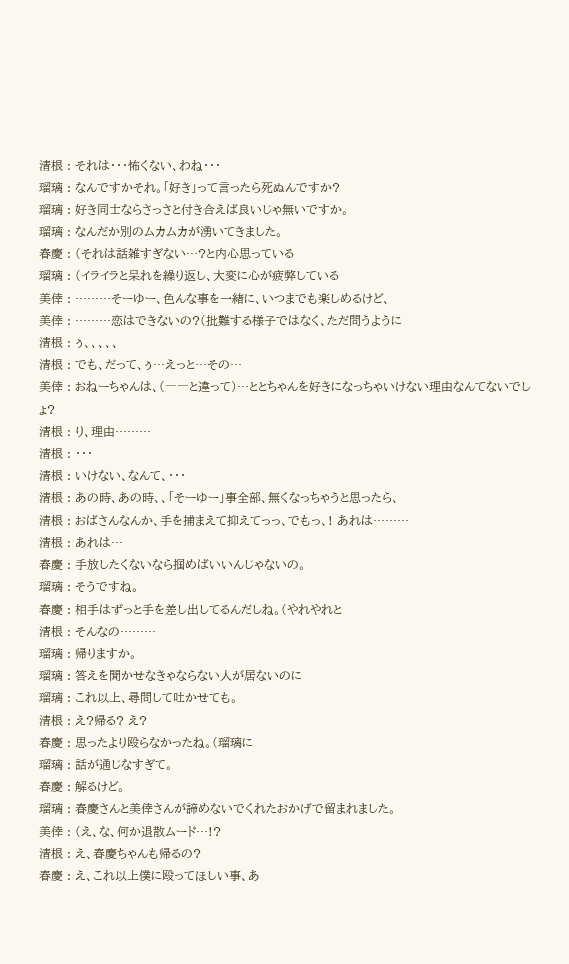清根 : それは・・・怖くない、わね・・・
瑠璃 : なんですかそれ。「好き」って言ったら死ぬんですか?
瑠璃 : 好き同士ならさっさと付き合えば良いじゃ無いですか。
瑠璃 : なんだか別のムカムカが湧いてきました。
春慶 : (それは話雑すぎない…?と内心思っている
瑠璃 : (イライラと呆れを繰り返し、大変に心が疲弊している
美倖 : ………そーゆー、色んな事を一緒に、いつまでも楽しめるけど、
美倖 : ………恋はできないの?(批難する様子ではなく、ただ問うように
清根 : ぅ、、、、、
清根 : でも、だって、ぅ…えっと…その…
美倖 : おねーちゃんは、(――と違って)…ととちゃんを好きになっちゃいけない理由なんてないでしょ?
清根 : り、理由………
清根 : ・・・
清根 : いけない、なんて、・・・
清根 : あの時、あの時、、「そーゆー」事全部、無くなっちゃうと思ったら、
清根 : おばさんなんか、手を捕まえて抑えてっっ、でもっ、! あれは………
清根 : あれは…
春慶 : 手放したくないなら掴めばいいんじゃないの。
瑠璃 : そうですね。
春慶 : 相手はずっと手を差し出してるんだしね。(やれやれと
清根 : そんなの………
瑠璃 : 帰りますか。
瑠璃 : 答えを聞かせなきゃならない人が居ないのに
瑠璃 : これ以上、尋問して吐かせても。
清根 : え?帰る? え?
春慶 : 思ったより殴らなかったね。(瑠璃に
瑠璃 : 話が通じなすぎて。
春慶 : 解るけど。
瑠璃 : 春慶さんと美倖さんが諦めないでくれたおかげで留まれました。
美倖 : (え、な、何か退散ムード…!?
清根 : え、春慶ちゃんも帰るの?
春慶 : え、これ以上僕に殴ってほしい事、あ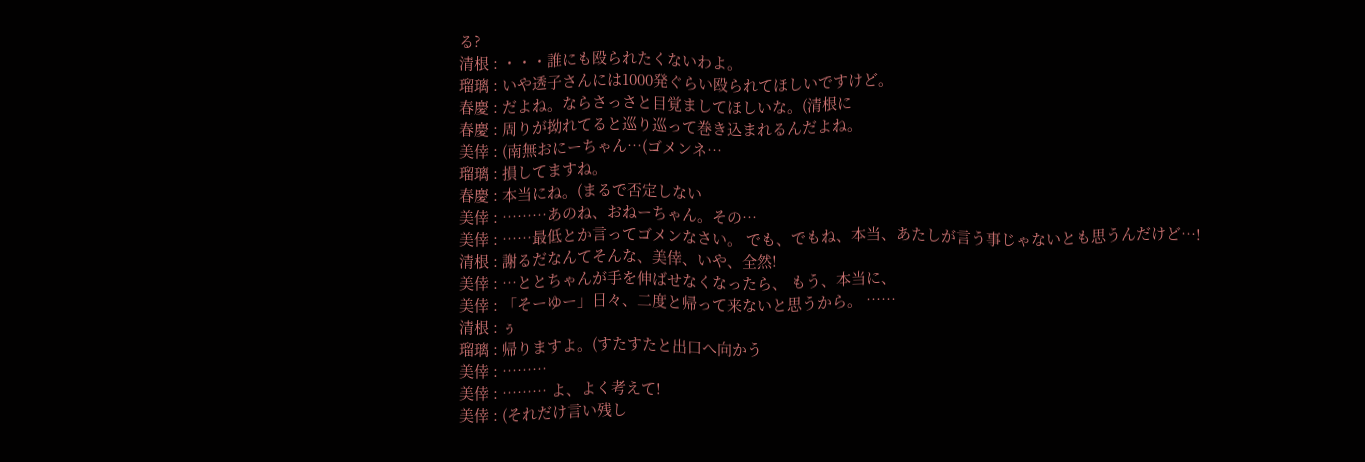る?
清根 : ・・・誰にも殴られたくないわよ。
瑠璃 : いや透子さんには1000発ぐらい殴られてほしいですけど。
春慶 : だよね。ならさっさと目覚ましてほしいな。(清根に
春慶 : 周りが拗れてると巡り巡って巻き込まれるんだよね。
美倖 : (南無おにーちゃん…(ゴメンネ…
瑠璃 : 損してますね。
春慶 : 本当にね。(まるで否定しない
美倖 : ………あのね、おねーちゃん。その…
美倖 : ……最低とか言ってゴメンなさい。 でも、でもね、本当、あたしが言う事じゃないとも思うんだけど…!
清根 : 謝るだなんてそんな、美倖、いや、全然!
美倖 : …ととちゃんが手を伸ばせなくなったら、 もう、本当に、
美倖 : 「そーゆー」日々、二度と帰って来ないと思うから。 ……
清根 : ぅ
瑠璃 : 帰りますよ。(すたすたと出口へ向かう
美倖 : ………
美倖 : ……… よ、よく考えて!
美倖 : (それだけ言い残し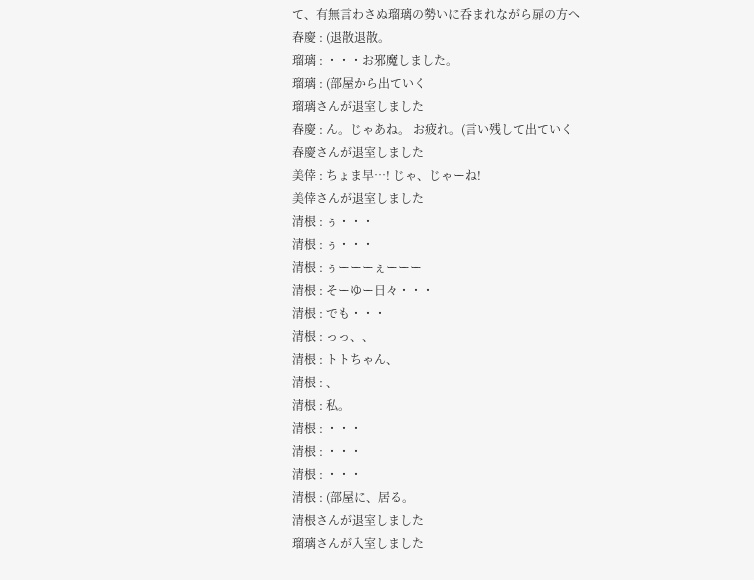て、有無言わさぬ瑠璃の勢いに呑まれながら扉の方へ
春慶 : (退散退散。
瑠璃 : ・・・お邪魔しました。
瑠璃 : (部屋から出ていく
瑠璃さんが退室しました
春慶 : ん。じゃあね。 お疲れ。(言い残して出ていく
春慶さんが退室しました
美倖 : ちょま早…! じゃ、じゃーね!
美倖さんが退室しました
清根 : ぅ・・・
清根 : ぅ・・・
清根 : ぅーーーぇーーー
清根 : そーゆー日々・・・
清根 : でも・・・
清根 : っっ、、
清根 : トトちゃん、
清根 : 、
清根 : 私。
清根 : ・・・
清根 : ・・・
清根 : ・・・
清根 : (部屋に、居る。
清根さんが退室しました
瑠璃さんが入室しました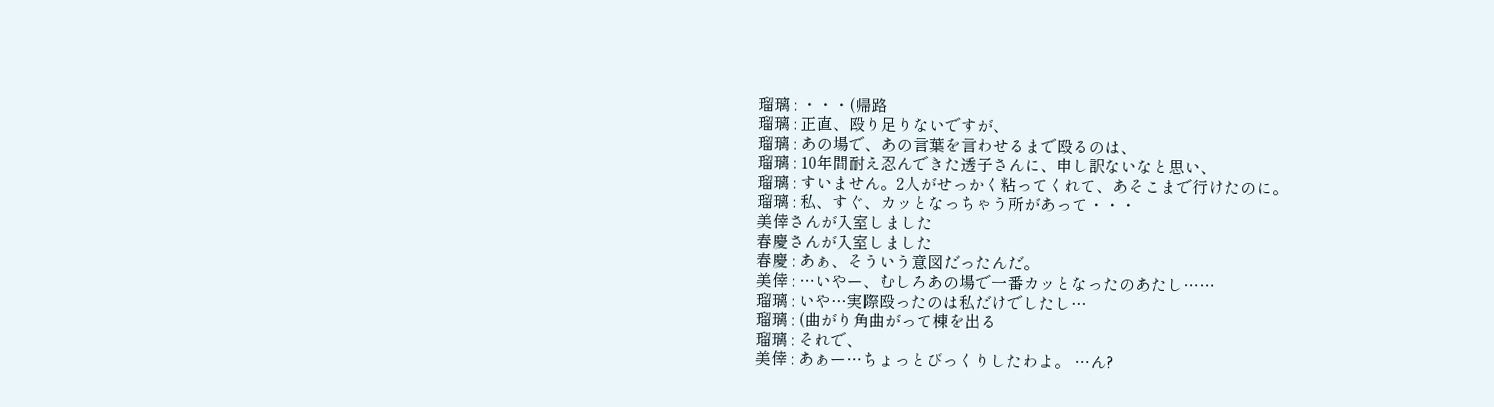瑠璃 : ・・・(帰路
瑠璃 : 正直、殴り足りないですが、
瑠璃 : あの場で、あの言葉を言わせるまで殴るのは、
瑠璃 : 10年間耐え忍んできた透子さんに、申し訳ないなと思い、
瑠璃 : すいません。2人がせっかく粘ってくれて、あそこまで行けたのに。
瑠璃 : 私、すぐ、カッとなっちゃう所があって・・・
美倖さんが入室しました
春慶さんが入室しました
春慶 : あぁ、そういう意図だったんだ。
美倖 : …いやー、むしろあの場で一番カッとなったのあたし……
瑠璃 : いや…実際殴ったのは私だけでしたし…
瑠璃 : (曲がり角曲がって棟を出る
瑠璃 : それで、
美倖 : あぁー…ちょっとびっくりしたわよ。 …ん?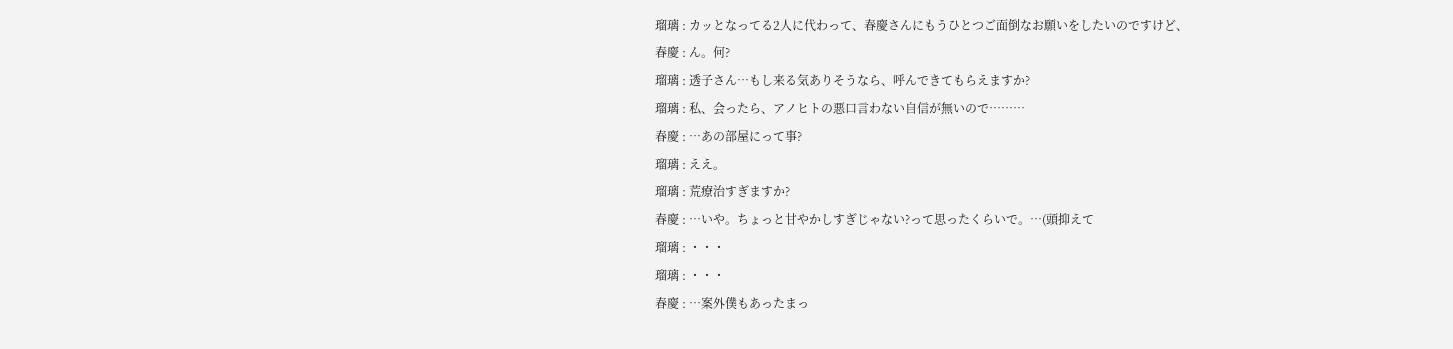瑠璃 : カッとなってる2人に代わって、春慶さんにもうひとつご面倒なお願いをしたいのですけど、
春慶 : ん。何?
瑠璃 : 透子さん…もし来る気ありそうなら、呼んできてもらえますか?
瑠璃 : 私、会ったら、アノヒトの悪口言わない自信が無いので………
春慶 : …あの部屋にって事?
瑠璃 : ええ。
瑠璃 : 荒療治すぎますか?
春慶 : …いや。ちょっと甘やかしすぎじゃない?って思ったくらいで。…(頭抑えて
瑠璃 : ・・・
瑠璃 : ・・・
春慶 : …案外僕もあったまっ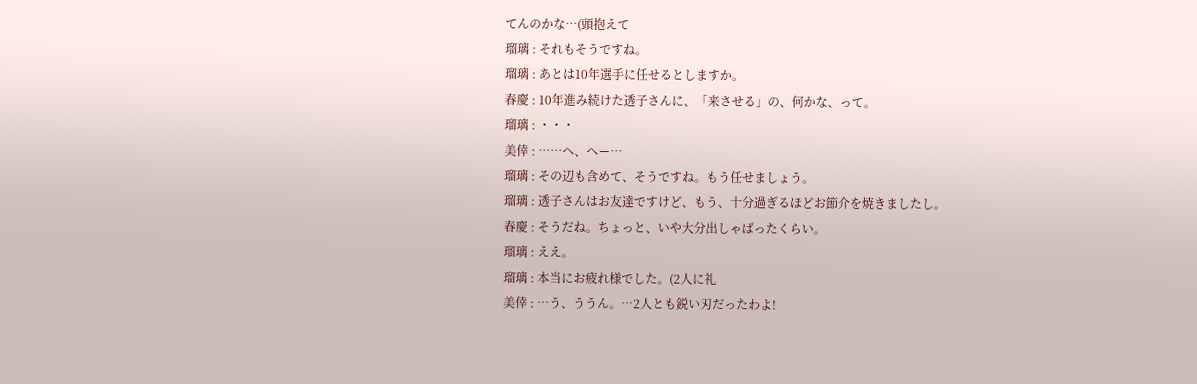てんのかな…(頭抱えて
瑠璃 : それもそうですね。
瑠璃 : あとは10年選手に任せるとしますか。
春慶 : 10年進み続けた透子さんに、「来させる」の、何かな、って。
瑠璃 : ・・・
美倖 : ……へ、へー…
瑠璃 : その辺も含めて、そうですね。もう任せましょう。
瑠璃 : 透子さんはお友達ですけど、もう、十分過ぎるほどお節介を焼きましたし。
春慶 : そうだね。ちょっと、いや大分出しゃばったくらい。
瑠璃 : ええ。
瑠璃 : 本当にお疲れ様でした。(2人に礼
美倖 : …う、ううん。…2人とも鋭い刃だったわよ!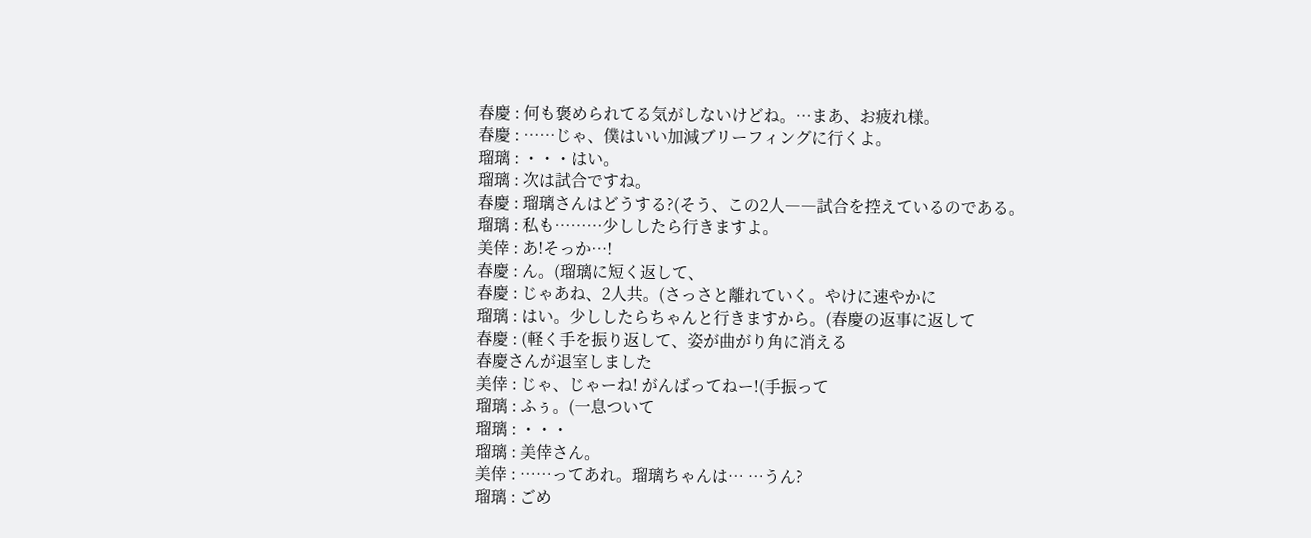春慶 : 何も褒められてる気がしないけどね。…まあ、お疲れ様。
春慶 : ……じゃ、僕はいい加減ブリーフィングに行くよ。
瑠璃 : ・・・はい。
瑠璃 : 次は試合ですね。
春慶 : 瑠璃さんはどうする?(そう、この2人――試合を控えているのである。
瑠璃 : 私も………少ししたら行きますよ。
美倖 : あ!そっか…!
春慶 : ん。(瑠璃に短く返して、
春慶 : じゃあね、2人共。(さっさと離れていく。やけに速やかに
瑠璃 : はい。少ししたらちゃんと行きますから。(春慶の返事に返して
春慶 : (軽く手を振り返して、姿が曲がり角に消える
春慶さんが退室しました
美倖 : じゃ、じゃーね! がんばってねー!(手振って
瑠璃 : ふぅ。(一息ついて
瑠璃 : ・・・
瑠璃 : 美倖さん。
美倖 : ……ってあれ。瑠璃ちゃんは… …うん?
瑠璃 : ごめ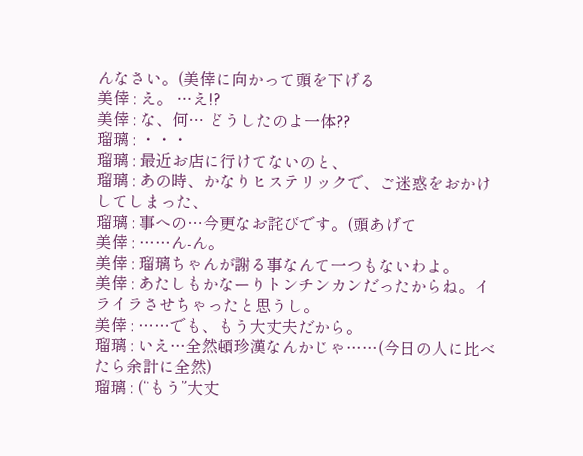んなさい。(美倖に向かって頭を下げる
美倖 : え。 …え!?
美倖 : な、何… どうしたのよ一体??
瑠璃 : ・・・
瑠璃 : 最近お店に行けてないのと、
瑠璃 : あの時、かなりヒステリックで、ご迷惑をおかけしてしまった、
瑠璃 : 事への…今更なお詫びです。(頭あげて
美倖 : ……ん-ん。
美倖 : 瑠璃ちゃんが謝る事なんて一つもないわよ。
美倖 : あたしもかなーりトンチンカンだったからね。イライラさせちゃったと思うし。
美倖 : ……でも、もう大丈夫だから。
瑠璃 : いえ…全然頓珍漢なんかじゃ……(今日の人に比べたら余計に全然)
瑠璃 : (“もう”大丈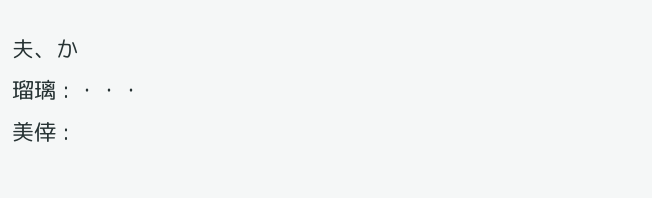夫、か
瑠璃 : ・・・
美倖 :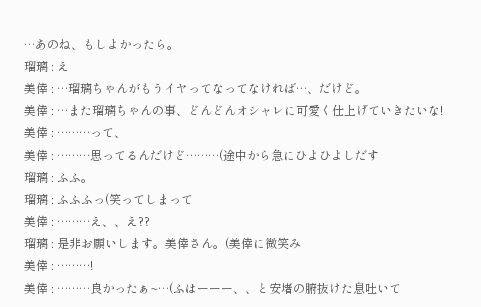…あのね、もしよかったら。
瑠璃 : え
美倖 : …瑠璃ちゃんがもうイヤってなってなければ…、だけど。
美倖 : …また瑠璃ちゃんの事、どんどんオシャレに可愛く仕上げていきたいな!
美倖 : ………って、
美倖 : ………思ってるんだけど………(途中から急にひよひよしだす
瑠璃 : ふふ。
瑠璃 : ふふふっ(笑ってしまって
美倖 : ………え、、え??
瑠璃 : 是非お願いします。美倖さん。(美倖に微笑み
美倖 : ………!
美倖 : ………良かったぁ~…(ふはーーー、、と安堵の腑抜けた息吐いて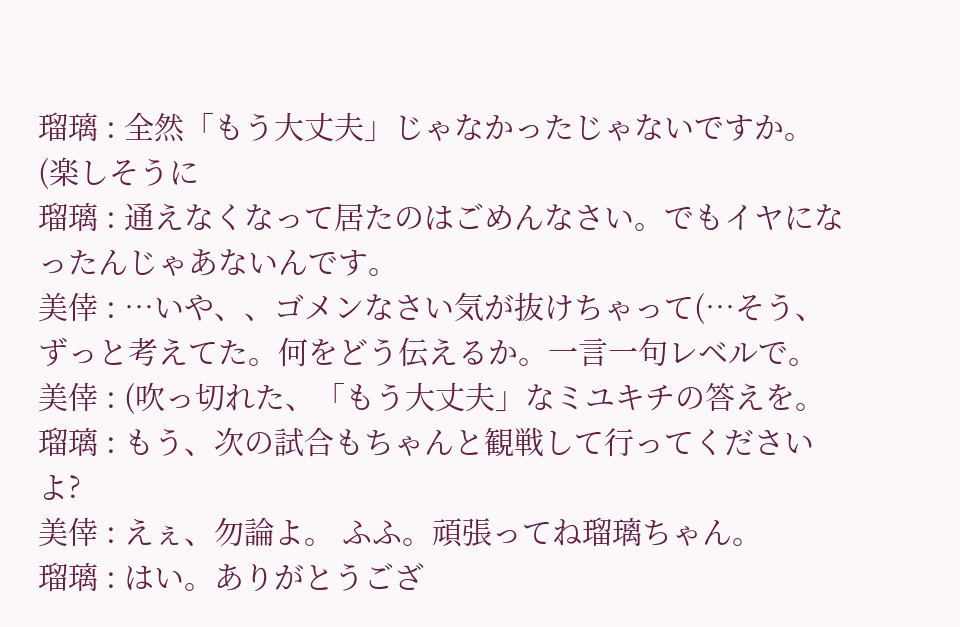瑠璃 : 全然「もう大丈夫」じゃなかったじゃないですか。(楽しそうに
瑠璃 : 通えなくなって居たのはごめんなさい。でもイヤになったんじゃあないんです。
美倖 : …いや、、ゴメンなさい気が抜けちゃって(…そう、ずっと考えてた。何をどう伝えるか。一言一句レベルで。
美倖 : (吹っ切れた、「もう大丈夫」なミユキチの答えを。
瑠璃 : もう、次の試合もちゃんと観戦して行ってくださいよ?
美倖 : えぇ、勿論よ。 ふふ。頑張ってね瑠璃ちゃん。
瑠璃 : はい。ありがとうござ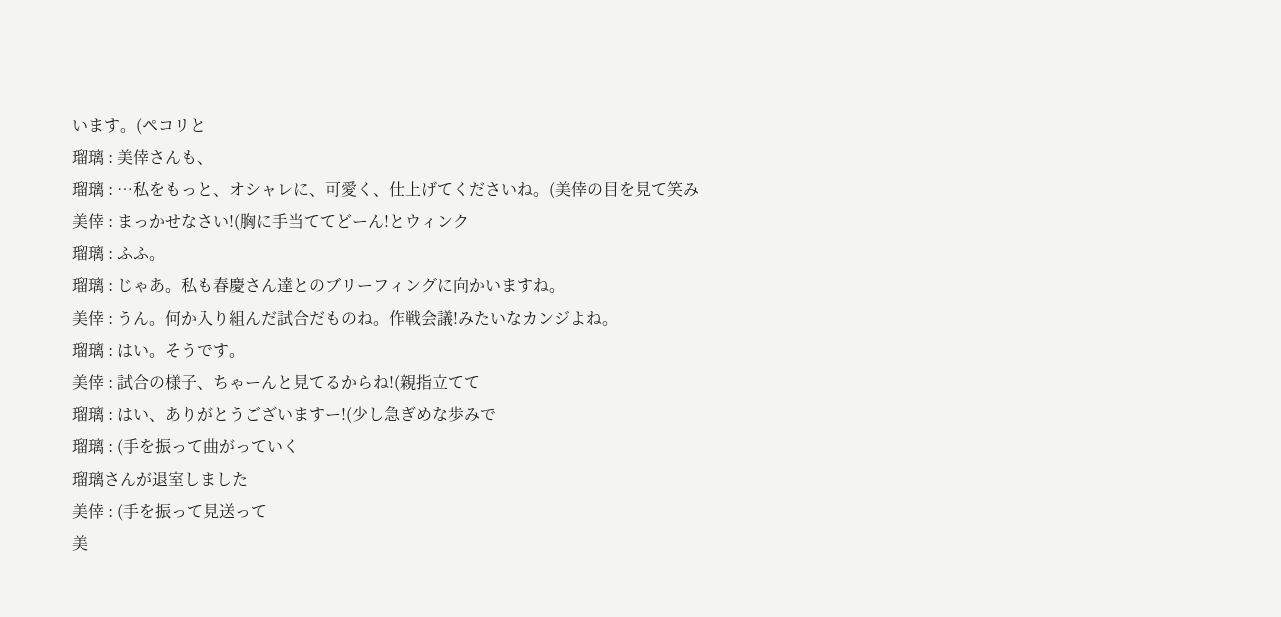います。(ペコリと
瑠璃 : 美倖さんも、
瑠璃 : …私をもっと、オシャレに、可愛く、仕上げてくださいね。(美倖の目を見て笑み
美倖 : まっかせなさい!(胸に手当ててどーん!とウィンク
瑠璃 : ふふ。
瑠璃 : じゃあ。私も春慶さん達とのブリーフィングに向かいますね。
美倖 : うん。何か入り組んだ試合だものね。作戦会議!みたいなカンジよね。
瑠璃 : はい。そうです。
美倖 : 試合の様子、ちゃーんと見てるからね!(親指立てて
瑠璃 : はい、ありがとうございますー!(少し急ぎめな歩みで
瑠璃 : (手を振って曲がっていく
瑠璃さんが退室しました
美倖 : (手を振って見送って
美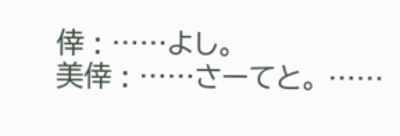倖 : ……よし。
美倖 : ……さーてと。 ……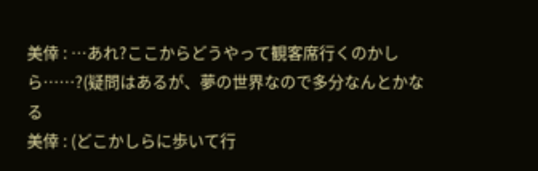美倖 : …あれ?ここからどうやって観客席行くのかしら……?(疑問はあるが、夢の世界なので多分なんとかなる
美倖 : (どこかしらに歩いて行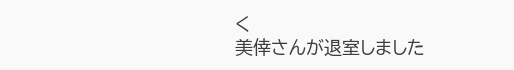く
美倖さんが退室しました